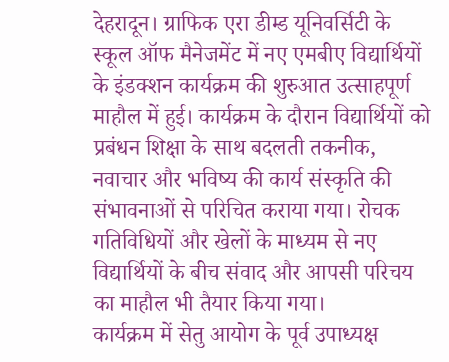देहरादून। ग्राफिक एरा डीम्ड यूनिवर्सिटी के स्कूल ऑफ मैनेजमेंट में नए एमबीए विद्यार्थियों के इंडक्शन कार्यक्रम की शुरुआत उत्साहपूर्ण माहौल में हुई। कार्यक्रम के दौरान विद्यार्थियों को प्रबंधन शिक्षा के साथ बदलती तकनीक, नवाचार और भविष्य की कार्य संस्कृति की संभावनाओं से परिचित कराया गया। रोचक गतिविधियों और खेलों के माध्यम से नए विद्यार्थियों के बीच संवाद और आपसी परिचय का माहौल भी तैयार किया गया।
कार्यक्रम में सेतु आयोग के पूर्व उपाध्यक्ष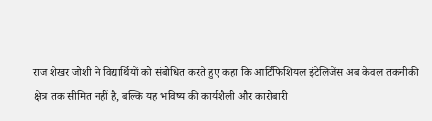राज शेखर जोशी ने विद्यार्थियों को संबोधित करते हुए कहा कि आर्टिफिशियल इंटेलिजेंस अब केवल तकनीकी क्षेत्र तक सीमित नहीं है, बल्कि यह भविष्य की कार्यशैली और कारोबारी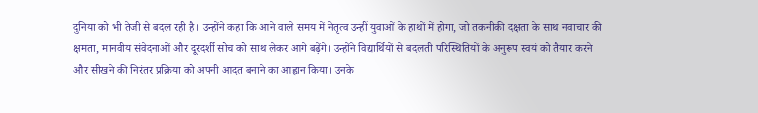दुनिया को भी तेजी से बदल रही है। उन्होंने कहा कि आने वाले समय में नेतृत्व उन्हीं युवाओं के हाथों में होगा, जो तकनीकी दक्षता के साथ नवाचार की क्षमता, मानवीय संवेदनाओं और दूरदर्शी सोच को साथ लेकर आगे बढ़ेंगे। उन्होंने विद्यार्थियों से बदलती परिस्थितियों के अनुरूप स्वयं को तैयार करने और सीखने की निरंतर प्रक्रिया को अपनी आदत बनाने का आह्वान किया। उनके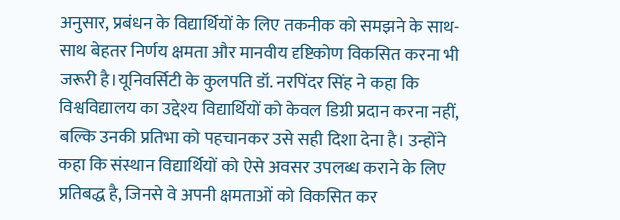अनुसार, प्रबंधन के विद्यार्थियों के लिए तकनीक को समझने के साथ-साथ बेहतर निर्णय क्षमता और मानवीय दृष्टिकोण विकसित करना भी जरूरी है।यूनिवर्सिटी के कुलपति डॉ. नरपिंदर सिंह ने कहा कि विश्वविद्यालय का उद्देश्य विद्यार्थियों को केवल डिग्री प्रदान करना नहीं, बल्कि उनकी प्रतिभा को पहचानकर उसे सही दिशा देना है। उन्होंने कहा कि संस्थान विद्यार्थियों को ऐसे अवसर उपलब्ध कराने के लिए प्रतिबद्ध है, जिनसे वे अपनी क्षमताओं को विकसित कर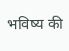भविष्य की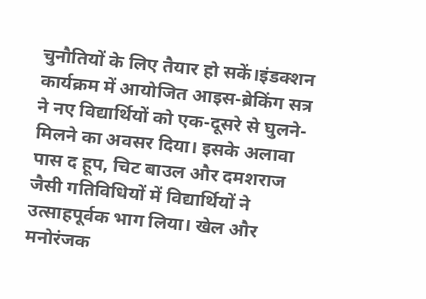चुनौतियों के लिए तैयार हो सकें।इंडक्शन कार्यक्रम में आयोजित आइस-ब्रेकिंग सत्र ने नए विद्यार्थियों को एक-दूसरे से घुलने-मिलने का अवसर दिया। इसके अलावा पास द हूप, चिट बाउल और दमशराज जैसी गतिविधियों में विद्यार्थियों ने उत्साहपूर्वक भाग लिया। खेल और मनोरंजक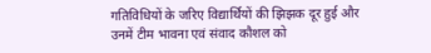गतिविधियों के जरिए विद्यार्थियों की झिझक दूर हुई और उनमें टीम भावना एवं संवाद कौशल को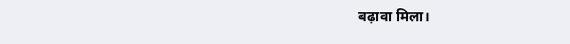बढ़ावा मिला।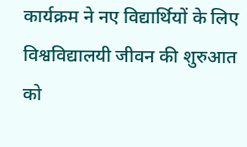कार्यक्रम ने नए विद्यार्थियों के लिए विश्वविद्यालयी जीवन की शुरुआत को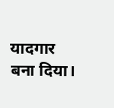यादगार बना दिया।